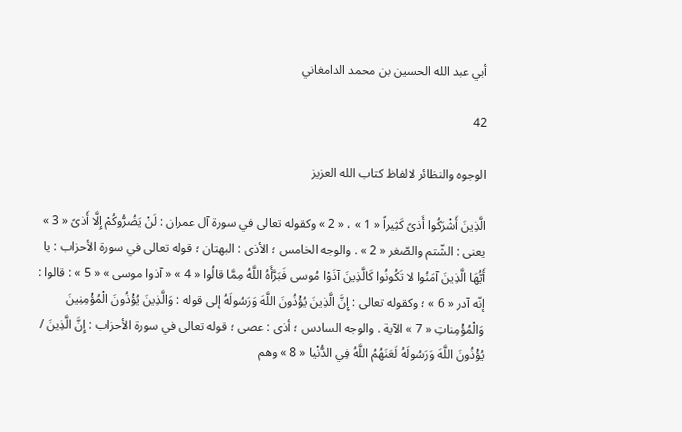أبي عبد الله الحسين بن محمد الدامغاني

42

الوجوه والنظائر لالفاظ كتاب الله العزيز

الَّذِينَ أَشْرَكُوا أَذىً كَثِيراً « 1 » ، « 2 » وكقوله تعالى في سورة آل عمران : لَنْ يَضُرُّوكُمْ إِلَّا أَذىً « 3 » يعنى : الشّتم والصّغر « 2 » . والوجه الخامس ؛ الأذى : البهتان ؛ قوله تعالى في سورة الأحزاب : يا أَيُّهَا الَّذِينَ آمَنُوا لا تَكُونُوا كَالَّذِينَ آذَوْا مُوسى فَبَرَّأَهُ اللَّهُ مِمَّا قالُوا « 4 » « آذوا موسى » « 5 » : قالوا : إنّه آدر « 6 » ؛ وكقوله تعالى : إِنَّ الَّذِينَ يُؤْذُونَ اللَّهَ وَرَسُولَهُ إلى قوله : وَالَّذِينَ يُؤْذُونَ الْمُؤْمِنِينَ وَالْمُؤْمِناتِ « 7 » الآية . والوجه السادس ؛ أذى : عصى ؛ قوله تعالى في سورة الأحزاب : إِنَّ الَّذِينَ / يُؤْذُونَ اللَّهَ وَرَسُولَهُ لَعَنَهُمُ اللَّهُ فِي الدُّنْيا « 8 » وهم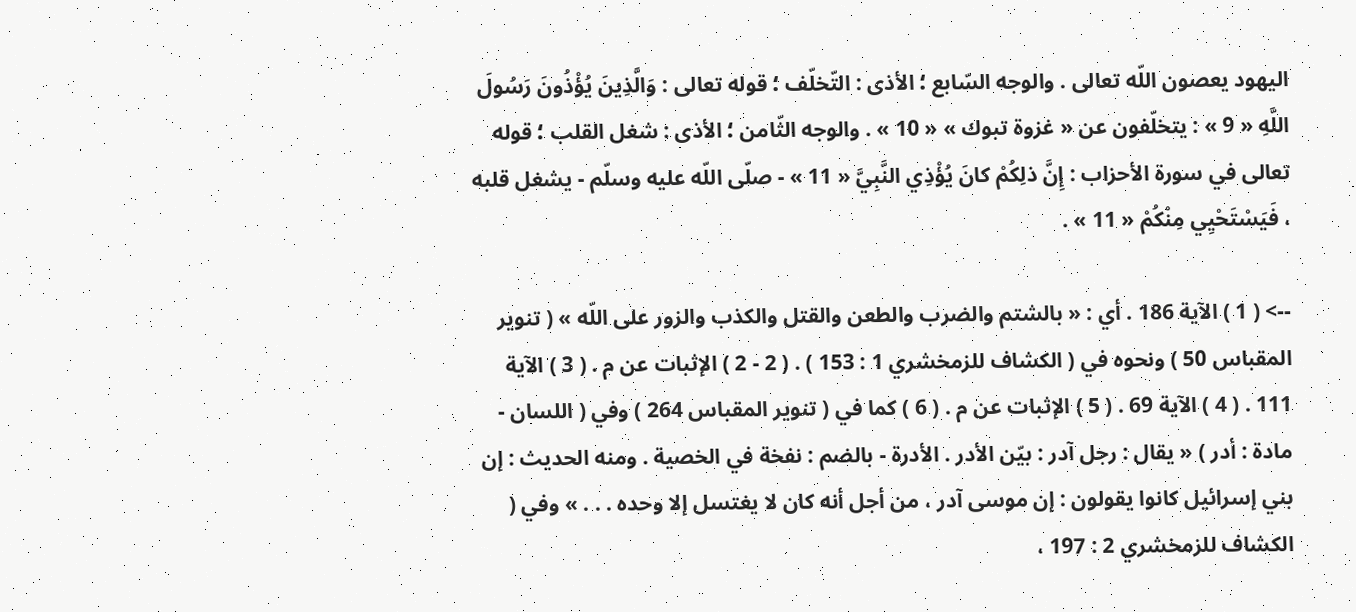اليهود يعصون اللّه تعالى . والوجه السّابع ؛ الأذى : التّخلّف ؛ قوله تعالى : وَالَّذِينَ يُؤْذُونَ رَسُولَ اللَّهِ « 9 » : يتخلّفون عن « غزوة تبوك » « 10 » . والوجه الثّامن ؛ الأذى : شغل القلب ؛ قوله تعالى في سورة الأحزاب : إِنَّ ذلِكُمْ كانَ يُؤْذِي النَّبِيَّ « 11 » - صلّى اللّه عليه وسلّم - يشغل قلبه ، فَيَسْتَحْيِي مِنْكُمْ « 11 » .

--> ( 1 ) الآية 186 . أي : « بالشتم والضرب والطعن والقتل والكذب والزور على اللّه » ( تنوير المقباس 50 ) ونحوه في ( الكشاف للزمخشري 1 : 153 ) . ( 2 - 2 ) الإثبات عن م . ( 3 ) الآية 111 . ( 4 ) الآية 69 . ( 5 ) الإثبات عن م . ( 6 ) كما في ( تنوير المقباس 264 ) وفي ( اللسان - مادة : أدر ) « يقال : رجل آدر : بيّن الأدر . الأدرة - بالضم : نفخة في الخصية . ومنه الحديث : إن بني إسرائيل كانوا يقولون : إن موسى آدر ، من أجل أنه كان لا يغتسل إلا وحده . . . » وفي ( الكشاف للزمخشري 2 : 197 ،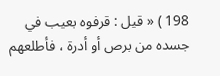198 ) « قيل : قرفوه بعيب في جسده من برص أو أدرة ، فأطلعهم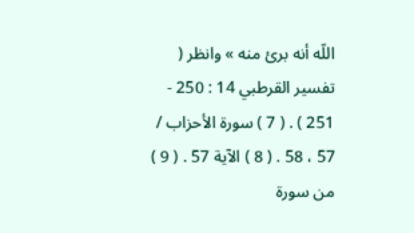اللّه أنه برئ منه » وانظر ( تفسير القرطبي 14 : 250 - 251 ) . ( 7 ) سورة الأحزاب / 57 ، 58 . ( 8 ) الآية 57 . ( 9 ) من سورة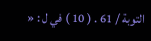التوبة / 61 . ( 10 ) في ل : «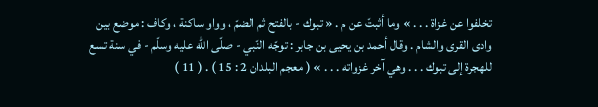تخلفوا عن غزاة . . . » وما أثبتّ عن م . « تبوك - بالفتح ثم الضمّ ، وواو ساكنة ، وكاف : موضع بين وادى القرى والشام . وقال أحمد بن يحيى بن جابر : توجّه النّبي - صلّى اللّه عليه وسلّم - في سنة تسع للهجرة إلى تبوك . . . وهي آخر غزواته . . . » ( معجم البلدان 2 : 15 ) . ( 11 )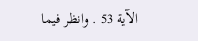الآية 53 . وانظر فيما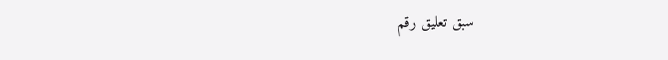سبق تعليق رقم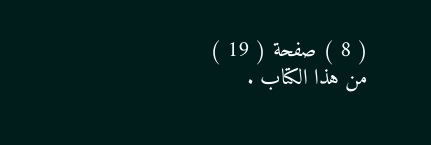( 8 ) صفحة ( 19 ) من هذا الكتاب .